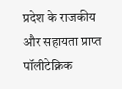प्रदेश के राजकीय और सहायता प्राप्त पॉलीटेक्निक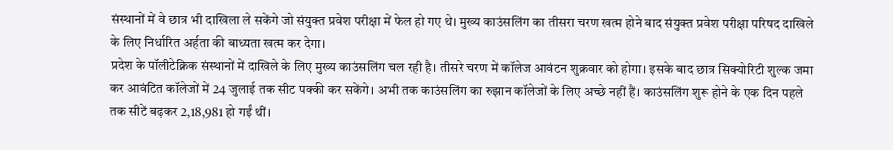संस्थानों में वे छात्र भी दाखिला ले सकेंगे जो संयुक्त प्रवेश परीक्षा में फेल हो गए थे। मुख्य काउंसलिंग का तीसरा चरण खत्म होने बाद संयुक्त प्रवेश परीक्षा परिषद दाखिले के लिए निर्धारित अर्हता की बाध्यता खत्म कर देगा।
प्रदेश के पॉलीटेक्निक संस्थानों में दाखिले के लिए मुख्य काउंसलिंग चल रही है। तीसरे चरण में कॉलेज आवंटन शुक्रवार को होगा। इसके बाद छात्र सिक्योरिटी शुल्क जमा कर आवंटित कॉलेजों में 24 जुलाई तक सीट पक्की कर सकेंगे। अभी तक काउंसलिंग का रुझान कॉलेजों के लिए अच्छे नहीं हैं। काउंसलिंग शुरू होने के एक दिन पहले तक सीटें बढ़कर 2,18,981 हो गईं थीं।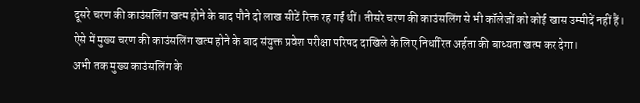दूसरे चरण की काउंसलिंग खत्म होने के बाद पौने दो लाख सीटें रिक्त रह गईं थीं। तीसरे चरण की काउंसलिंग से भी कॉलेजों को कोई खास उम्मीदें नहीं हैं। ऐसे में मुख्य चरण की काउंसलिंग खत्म होने के बाद संयुक्त प्रवेश परीक्षा परिषद दाखिले के लिए निर्धारित अर्हता की बाध्यता खत्म कर देगा।
अभी तक मुख्य काउंसलिंग के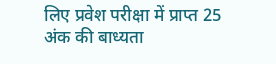लिए प्रवेश परीक्षा में प्राप्त 25 अंक की बाध्यता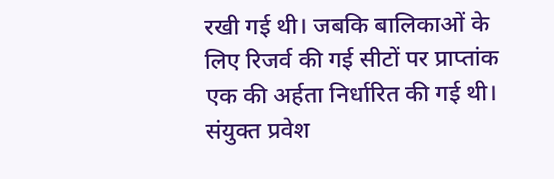रखी गई थी। जबकि बालिकाओं के लिए रिजर्व की गई सीटों पर प्राप्तांक एक की अर्हता निर्धारित की गई थी। संयुक्त प्रवेश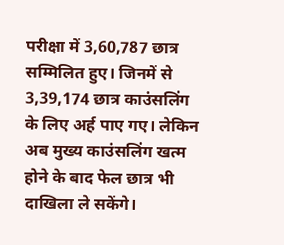परीक्षा में 3,60,787 छात्र सम्मिलित हुए। जिनमें से 3,39,174 छात्र काउंसलिंग के लिए अर्ह पाए गए। लेकिन अब मुख्य काउंसलिंग खत्म होने के बाद फेल छात्र भी दाखिला ले सकेंगे।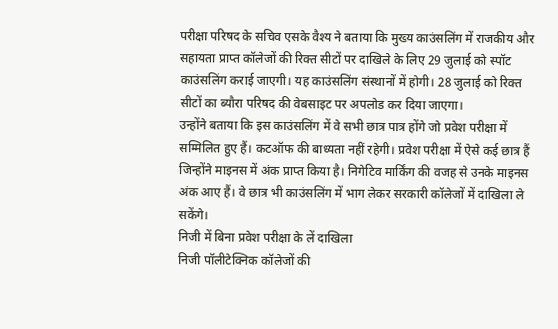परीक्षा परिषद के सचिव एसके वैश्य ने बताया कि मुख्य काउंसलिंग में राजकीय और सहायता प्राप्त कॉलेजों की रिक्त सीटों पर दाखिले के लिए 29 जुलाई को स्पॉट काउंसलिंग कराई जाएगी। यह काउंसलिंग संस्थानों में होगी। 28 जुलाई को रिक्त सीटों का ब्यौरा परिषद की वेबसाइट पर अपलोड कर दिया जाएगा।
उन्होंने बताया कि इस काउंसलिंग में वे सभी छात्र पात्र होंगे जो प्रवेश परीक्षा में सम्मिलित हुए हैं। कटऑफ की बाध्यता नहीं रहेगी। प्रवेश परीक्षा में ऐसे कई छात्र हैं जिन्होंने माइनस में अंक प्राप्त किया है। निगेटिव मार्किंग की वजह से उनके माइनस अंक आए हैं। वे छात्र भी काउंसलिंग में भाग लेकर सरकारी कॉलेजों में दाखिला ले सकेंगे।
निजी में बिना प्रवेश परीक्षा के लें दाखिला
निजी पॉलीटेक्निक कॉलेजों की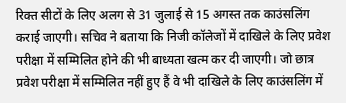रिक्त सीटों के लिए अलग से 31 जुलाई से 15 अगस्त तक काउंसलिंग कराई जाएगी। सचिव ने बताया कि निजी कॉलेजों में दाखिले के लिए प्रवेश परीक्षा में सम्मिलित होने की भी बाध्यता खत्म कर दी जाएगी। जो छात्र प्रवेश परीक्षा में सम्मिलित नहीं हुए हैं वे भी दाखिले के लिए काउंसलिंग में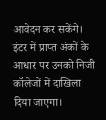आवेदन कर सकेंगे। इंटर में प्राप्त अंकों के आधार पर उनको निजी कॉलेजों में दाखिला दिया जाएगा।